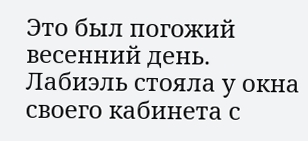Это был погожий весенний день.
Лабиэль стояла у окна своего кабинета с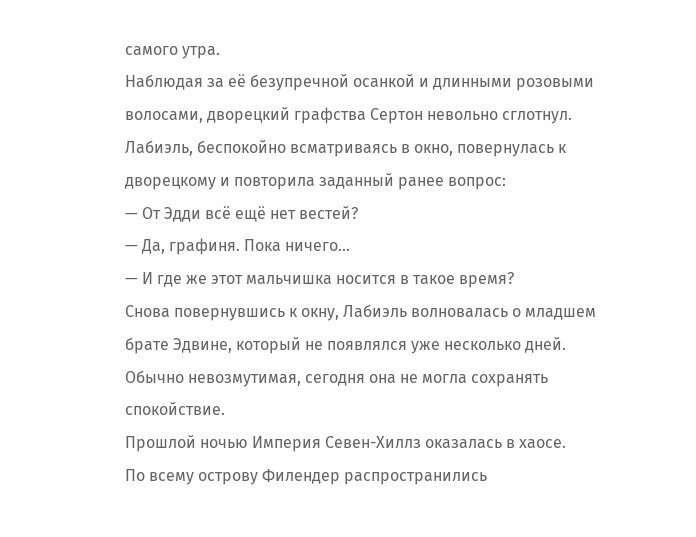самого утра.
Наблюдая за её безупречной осанкой и длинными розовыми волосами, дворецкий графства Сертон невольно сглотнул.
Лабиэль, беспокойно всматриваясь в окно, повернулась к дворецкому и повторила заданный ранее вопрос:
— От Эдди всё ещё нет вестей?
— Да, графиня. Пока ничего...
— И где же этот мальчишка носится в такое время?
Снова повернувшись к окну, Лабиэль волновалась о младшем брате Эдвине, который не появлялся уже несколько дней.
Обычно невозмутимая, сегодня она не могла сохранять спокойствие.
Прошлой ночью Империя Севен-Хиллз оказалась в хаосе.
По всему острову Филендер распространились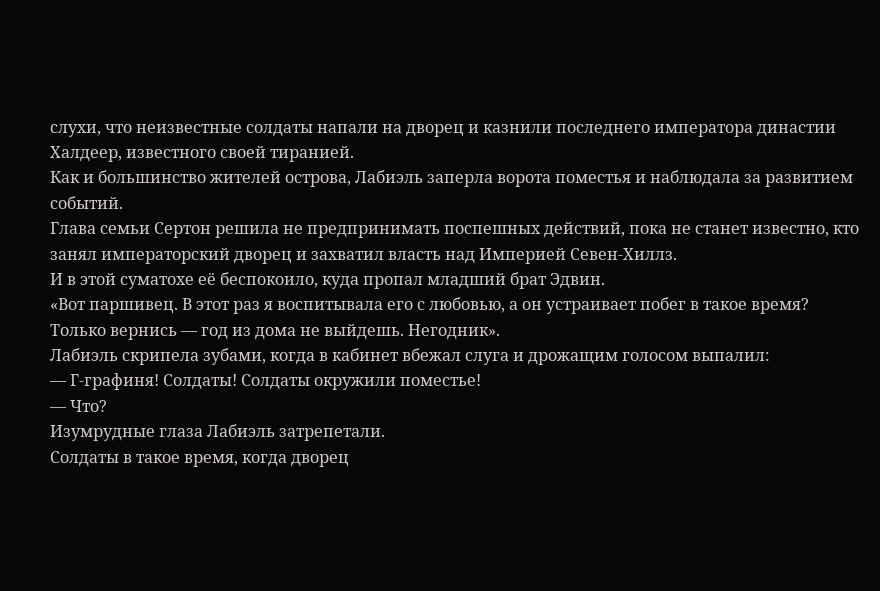слухи, что неизвестные солдаты напали на дворец и казнили последнего императора династии Халдеер, известного своей тиранией.
Как и большинство жителей острова, Лабиэль заперла ворота поместья и наблюдала за развитием событий.
Глава семьи Сертон решила не предпринимать поспешных действий, пока не станет известно, кто занял императорский дворец и захватил власть над Империей Севен-Хиллз.
И в этой суматохе её беспокоило, куда пропал младший брат Эдвин.
«Вот паршивец. В этот раз я воспитывала его с любовью, а он устраивает побег в такое время?
Только вернись — год из дома не выйдешь. Негодник».
Лабиэль скрипела зубами, когда в кабинет вбежал слуга и дрожащим голосом выпалил:
— Г-графиня! Солдаты! Солдаты окружили поместье!
— Что?
Изумрудные глаза Лабиэль затрепетали.
Солдаты в такое время, когда дворец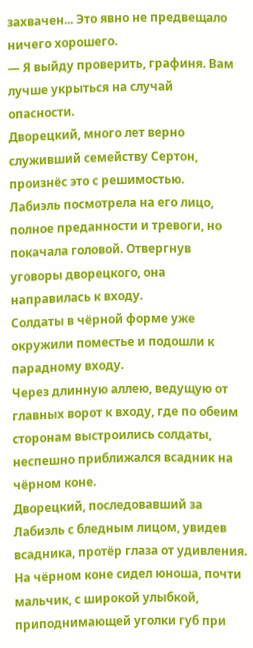захвачен... Это явно не предвещало ничего хорошего.
— Я выйду проверить, графиня. Вам лучше укрыться на случай опасности.
Дворецкий, много лет верно служивший семейству Сертон, произнёс это с решимостью.
Лабиэль посмотрела на его лицо, полное преданности и тревоги, но покачала головой. Отвергнув уговоры дворецкого, она направилась к входу.
Солдаты в чёрной форме уже окружили поместье и подошли к парадному входу.
Через длинную аллею, ведущую от главных ворот к входу, где по обеим сторонам выстроились солдаты, неспешно приближался всадник на чёрном коне.
Дворецкий, последовавший за Лабиэль с бледным лицом, увидев всадника, протёр глаза от удивления.
На чёрном коне сидел юноша, почти мальчик, с широкой улыбкой, приподнимающей уголки губ при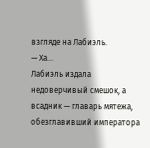взгляде на Лабиэль.
— Ха...
Лабиэль издала недоверчивый смешок, а всадник — главарь мятежа, обезглавивший императора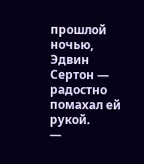прошлой ночью, Эдвин Сертон — радостно помахал ей рукой.
—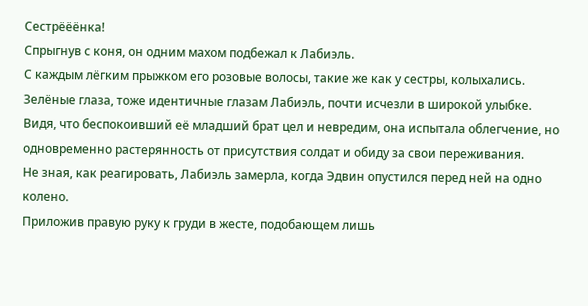Сестрёёёнка!
Спрыгнув с коня, он одним махом подбежал к Лабиэль.
С каждым лёгким прыжком его розовые волосы, такие же как у сестры, колыхались. Зелёные глаза, тоже идентичные глазам Лабиэль, почти исчезли в широкой улыбке.
Видя, что беспокоивший её младший брат цел и невредим, она испытала облегчение, но одновременно растерянность от присутствия солдат и обиду за свои переживания.
Не зная, как реагировать, Лабиэль замерла, когда Эдвин опустился перед ней на одно колено.
Приложив правую руку к груди в жесте, подобающем лишь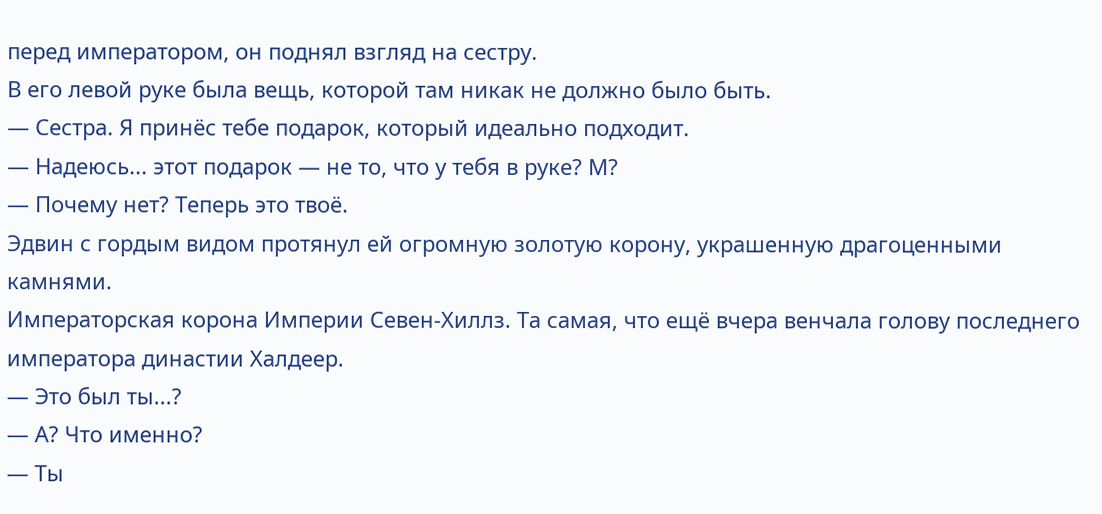перед императором, он поднял взгляд на сестру.
В его левой руке была вещь, которой там никак не должно было быть.
— Сестра. Я принёс тебе подарок, который идеально подходит.
— Надеюсь... этот подарок — не то, что у тебя в руке? М?
— Почему нет? Теперь это твоё.
Эдвин с гордым видом протянул ей огромную золотую корону, украшенную драгоценными камнями.
Императорская корона Империи Севен-Хиллз. Та самая, что ещё вчера венчала голову последнего императора династии Халдеер.
— Это был ты...?
— А? Что именно?
— Ты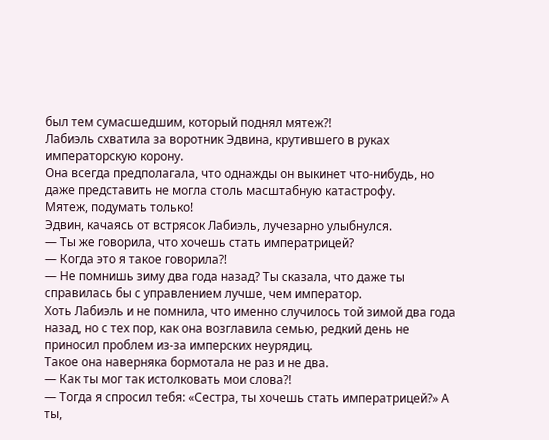был тем сумасшедшим, который поднял мятеж?!
Лабиэль схватила за воротник Эдвина, крутившего в руках императорскую корону.
Она всегда предполагала, что однажды он выкинет что-нибудь, но даже представить не могла столь масштабную катастрофу.
Мятеж, подумать только!
Эдвин, качаясь от встрясок Лабиэль, лучезарно улыбнулся.
— Ты же говорила, что хочешь стать императрицей?
— Когда это я такое говорила?!
— Не помнишь зиму два года назад? Ты сказала, что даже ты справилась бы с управлением лучше, чем император.
Хоть Лабиэль и не помнила, что именно случилось той зимой два года назад, но с тех пор, как она возглавила семью, редкий день не приносил проблем из-за имперских неурядиц.
Такое она наверняка бормотала не раз и не два.
— Как ты мог так истолковать мои слова?!
— Тогда я спросил тебя: «Сестра, ты хочешь стать императрицей?» А ты,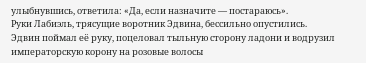улыбнувшись, ответила: «Да, если назначите — постараюсь».
Руки Лабиэль, трясущие воротник Эдвина, бессильно опустились.
Эдвин поймал её руку, поцеловал тыльную сторону ладони и водрузил императорскую корону на розовые волосы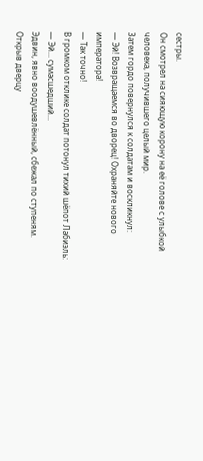сестры.
Он смотрел на сияющую корону на её голове с улыбкой человека, получившего целый мир.
Затем гордо повернулся к солдатам и воскликнул:
— Эй! Возвращаемся во дворец! Охраняйте нового императора!
— Так точно!
В громком отклике солдат потонул тихий шёпот Лабиэль:
— Эй... сумасшедший...
Эдвин, явно воодушевлённый, сбежал по ступеням.
Открыв дверцу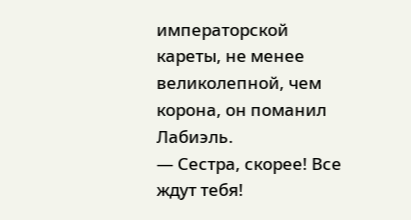императорской кареты, не менее великолепной, чем корона, он поманил Лабиэль.
— Сестра, скорее! Все ждут тебя!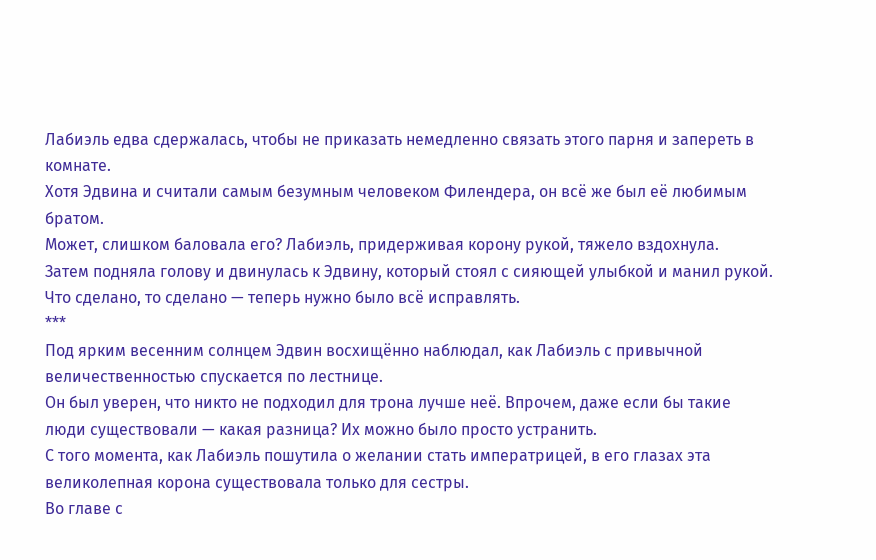Лабиэль едва сдержалась, чтобы не приказать немедленно связать этого парня и запереть в комнате.
Хотя Эдвина и считали самым безумным человеком Филендера, он всё же был её любимым братом.
Может, слишком баловала его? Лабиэль, придерживая корону рукой, тяжело вздохнула.
Затем подняла голову и двинулась к Эдвину, который стоял с сияющей улыбкой и манил рукой.
Что сделано, то сделано — теперь нужно было всё исправлять.
***
Под ярким весенним солнцем Эдвин восхищённо наблюдал, как Лабиэль с привычной величественностью спускается по лестнице.
Он был уверен, что никто не подходил для трона лучше неё. Впрочем, даже если бы такие люди существовали — какая разница? Их можно было просто устранить.
С того момента, как Лабиэль пошутила о желании стать императрицей, в его глазах эта великолепная корона существовала только для сестры.
Во главе с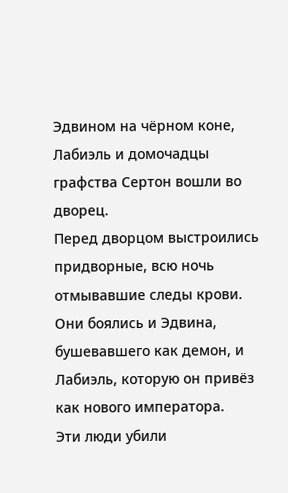Эдвином на чёрном коне, Лабиэль и домочадцы графства Сертон вошли во дворец.
Перед дворцом выстроились придворные, всю ночь отмывавшие следы крови.
Они боялись и Эдвина, бушевавшего как демон, и Лабиэль, которую он привёз как нового императора.
Эти люди убили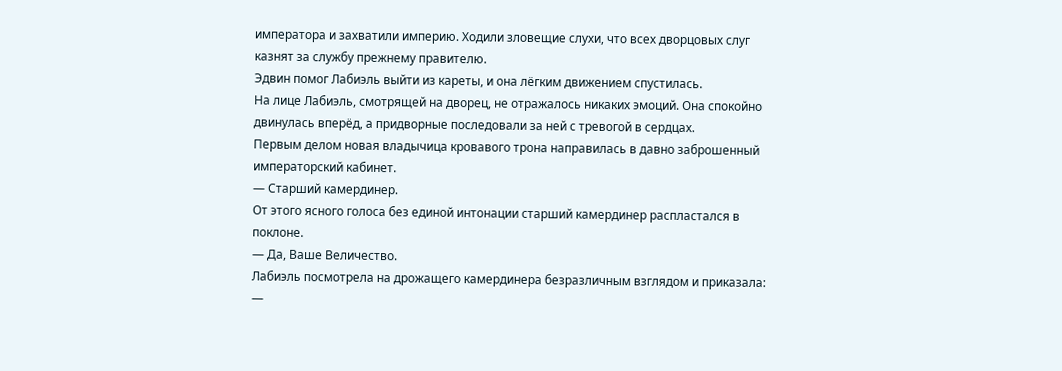императора и захватили империю. Ходили зловещие слухи, что всех дворцовых слуг казнят за службу прежнему правителю.
Эдвин помог Лабиэль выйти из кареты, и она лёгким движением спустилась.
На лице Лабиэль, смотрящей на дворец, не отражалось никаких эмоций. Она спокойно двинулась вперёд, а придворные последовали за ней с тревогой в сердцах.
Первым делом новая владычица кровавого трона направилась в давно заброшенный императорский кабинет.
— Старший камердинер.
От этого ясного голоса без единой интонации старший камердинер распластался в поклоне.
— Да, Ваше Величество.
Лабиэль посмотрела на дрожащего камердинера безразличным взглядом и приказала:
—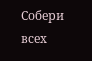Собери всех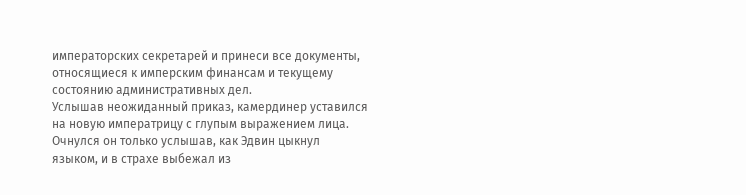императорских секретарей и принеси все документы, относящиеся к имперским финансам и текущему состоянию административных дел.
Услышав неожиданный приказ, камердинер уставился на новую императрицу с глупым выражением лица. Очнулся он только услышав, как Эдвин цыкнул языком, и в страхе выбежал из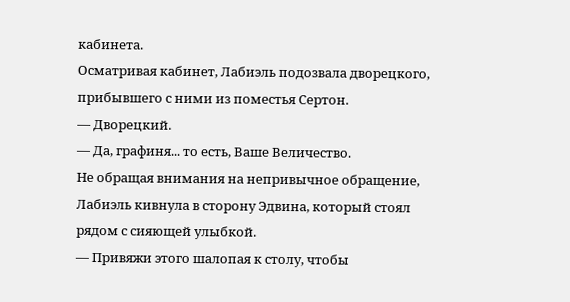кабинета.
Осматривая кабинет, Лабиэль подозвала дворецкого, прибывшего с ними из поместья Сертон.
— Дворецкий.
— Да, графиня... то есть, Ваше Величество.
Не обращая внимания на непривычное обращение, Лабиэль кивнула в сторону Эдвина, который стоял рядом с сияющей улыбкой.
— Привяжи этого шалопая к столу, чтобы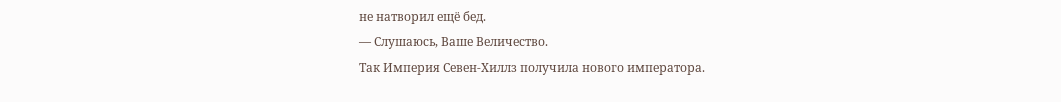не натворил ещё бед.
— Слушаюсь, Ваше Величество.
Так Империя Севен-Хиллз получила нового императора.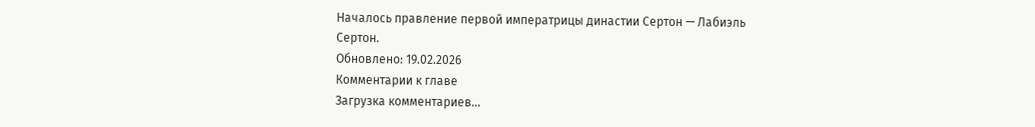Началось правление первой императрицы династии Сертон — Лабиэль Сертон.
Обновлено: 19.02.2026
Комментарии к главе
Загрузка комментариев...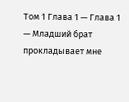Том 1 Глава 1 — Глава 1 — Младший брат прокладывает мне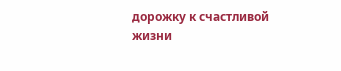дорожку к счастливой жизни